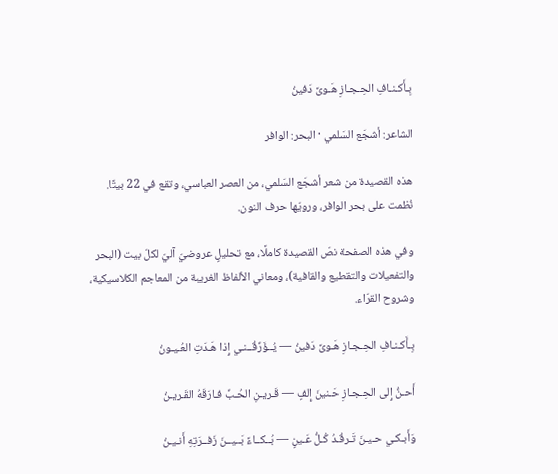بِـأَكـنـافِ الحِـجـازِ هَـوىً دَفينُ

الشاعر: أشجَع السَلمي · البحر: الوافر

هذه القصيدة من شعر أشجَع السَلمي، من العصر العباسي، وتقع في 22 بيتًا. نُظمت على بحر الوافر، ورويّها حرف النون.

وفي هذه الصفحة نصّ القصيدة كاملًا، مع تحليلٍ عروضيّ آليّ لكلّ بيت (البحر والتفعيلات والتقطيع والقافية)، ومعاني الألفاظ الغريبة من المعاجم الكلاسيكية، وشروح القرّاء.

بِـأَكـنـافِ الحِـجـازِ هَـوىً دَفينُ — يُــؤَرِّقُــنـي إِذا هَـدَتِ العُـيـونُ

أَحـنُّ إِلى الحِـجـازِ حَـنينَ إِلفٍ — قَـريـنِ الحُـبِّ فـارَقَهُ القَـريـنُ

وَأَبـكـي حـيـنَ تَـرقُـدُ كُـلُّ عَـينٍ — بُــكــاءً بَــيــنَ زَفــرَتِهِ أَنـيـنُ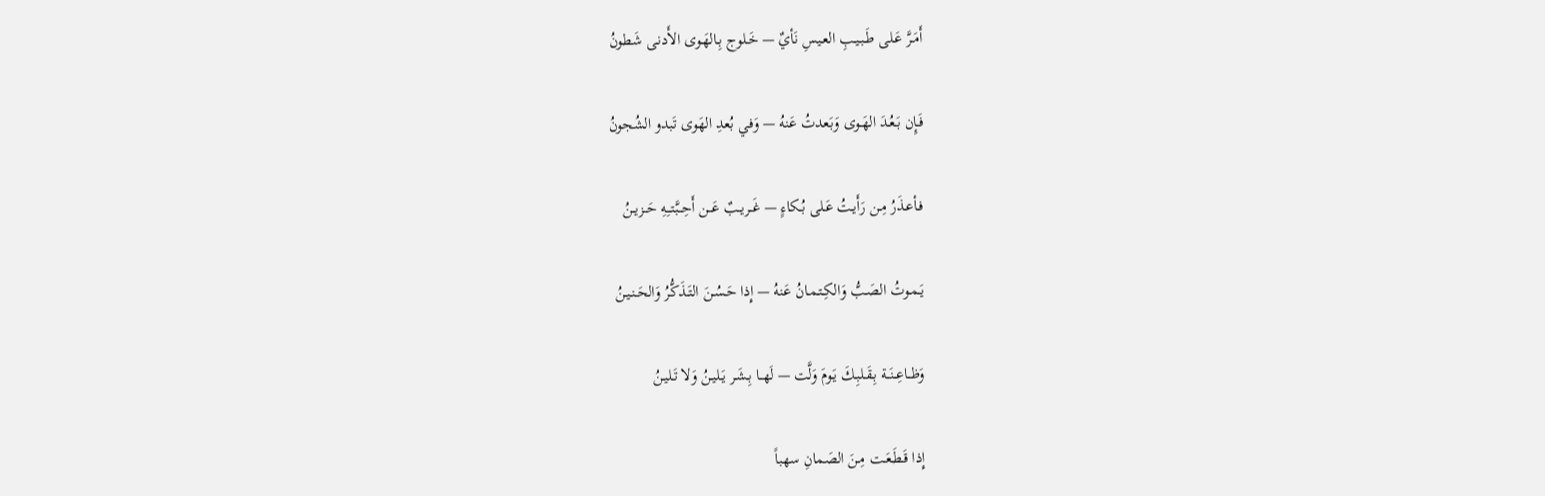أَمَـرَّ عَـلى طَـبـيـبِ العـيسِ نَأيٌ — خَـلوج بِـالهَـوى الأَدنـى شَطونُ

فَـإِن بَـعُـدَ الهَـوى وَبَعدتُ عَنهُ — وَفي بُعدِ الهَوى تَبدو الشُجونُ

فـأعـذَرُ مِـن رَأَيـتُ عَـلى بُـكاءٍ — غَــريــبٌ عَــن أَحِــبَّتــِهِ حَــزيــنُ

يَـمـوتُ الصَـبُّ وَالكِـتـمـانُ عَنهُ — إِذا حَـسُـنَ التَـذَكُّرُ وَالحَـنـيـنُ

وَظــاعِــنَــة بِـقَـلبِـكَ يَـومَ وَلَّت — لَهــا بِـشَـر يَـليـنُ وَلا تَـليـنُ

إِذا قَـطَـعَـت مِـنَ الصَمانِ سهباً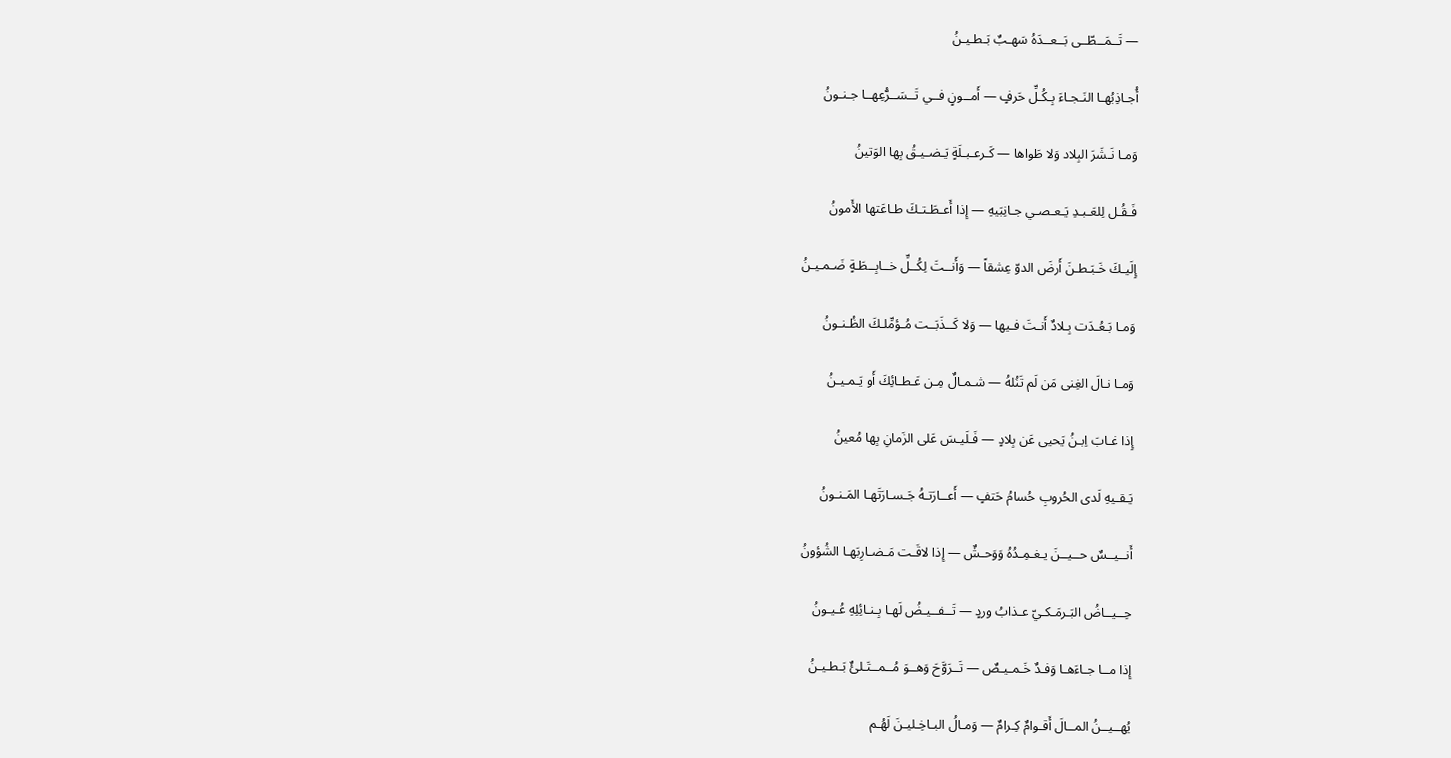— تَــمَــطّــى بَــعــدَهُ سَهـبٌ بَـطـيـنُ

أُجـاذِبُهـا النَـجـاءَ بِـكُـلِّ حَرفٍ — أَمــونٍ فــي تَــسَــرُّعِهــا جـنـونُ

وَمـا نَـشَرَ البِلاد وَلا طَواها — كَـرعـبـلَةٍ يَـضـيـقُ بِها الوَتينُ

فَـقُـل لِلعَـبـدِ يَـعـصـي جـانِبَيهِ — إِذا أَعـطَـتـكَ طـاعَتها الأَمونُ

إِلَيـكَ خَـبَـطـنَ أَرضَ الدوّ عِشقاً — وَأَنــتَ لِكُــلِّ خــابِــطَـةٍ ضَـمـيـنُ

وَمـا بَـعُـدَت بِـلادٌ أَنـتَ فـيها — وَلا كَــذَبَــت مُـؤمِّلـكَ الظُـنـونُ

وَمـا نـالَ الغِنى مَن لَم تَنُلهُ — شـمـالٌ مِـن عَـطـائِكَ أَو يَـمـيـنُ

إِذا غـابَ اِبـنُ يَحيى عَن بِلادٍ — فَـلَيـسَ عَلى الزَمانِ بِها مُعينُ

يَـقـيهِ لَدى الحُروبِ حُسامُ حَتفٍ — أَعــارَتـهُ جَـسـارَتَهـا المَـنـونُ

أَنــيــسٌ حــيــنَ يـغـمِـدُهُ وَوَحـشٌ — إِذا لاقَـت مَـضـارِبَهـا الشُؤونُ

حِــيــاضُ البَـرمَـكـيّ عـذابُ وردٍ — تَــفــيـضُ لَهـا بِـنـائِلِهِ عُـيـونُ

إِذا مــا جـاءَهـا وَفـدٌ خَـمـيـصٌ — تَــرَوَّحَ وَهــوَ مُــمــتَـلئٌ بَـطـيـنُ

يُهــيــنُ المــالَ أَقـوامٌ كِـرامٌ — وَمـالُ البـاخِـليـنَ لَهُـم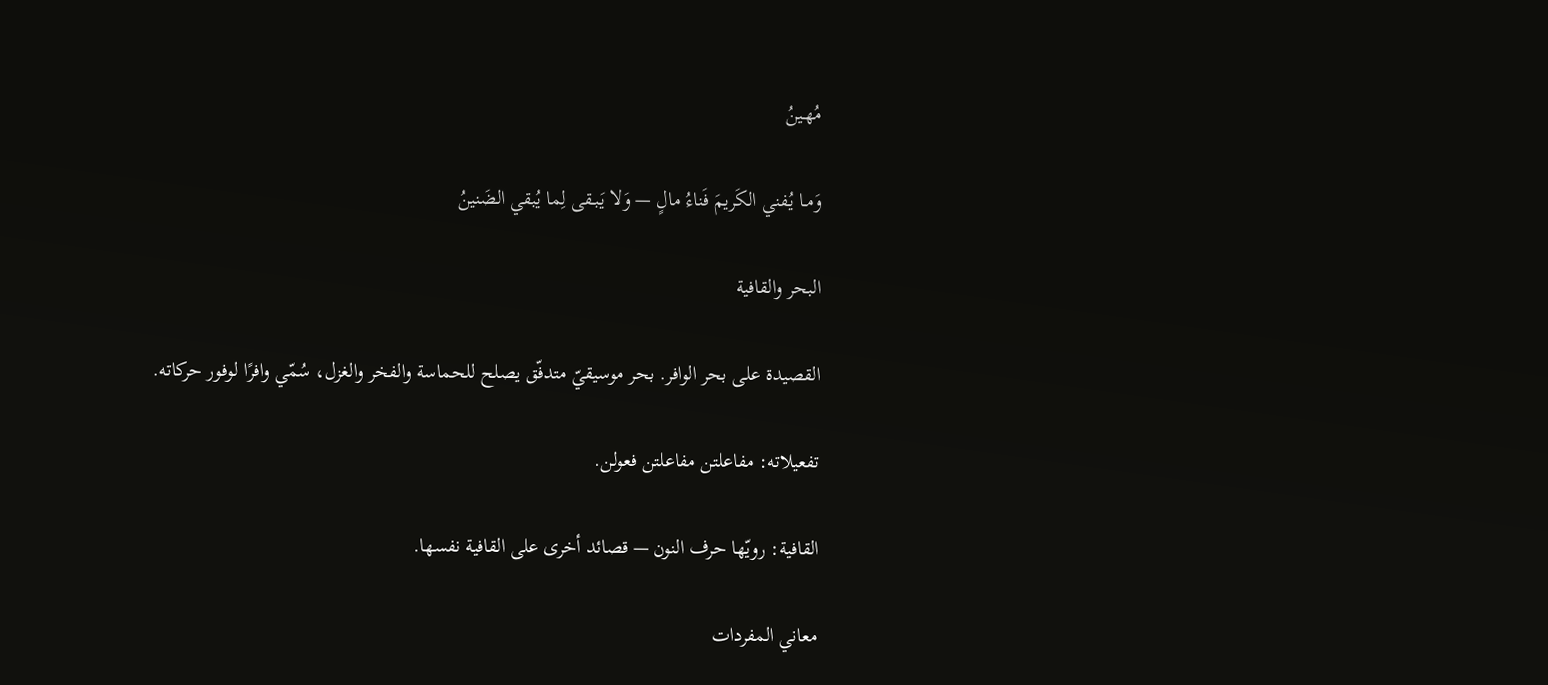مُهـينُ

وَمـا يُـفني الكَريمَ فَناءُ مالٍ — وَلا يَـبـقى لِما يُبقي الضَنينُ

البحر والقافية

القصيدة على بحر الوافر. بحر موسيقيّ متدفّق يصلح للحماسة والفخر والغزل، سُمّي وافرًا لوفور حركاته.

تفعيلاته: مفاعلتن مفاعلتن فعولن.

القافية: رويّها حرف النون — قصائد أخرى على القافية نفسها.

معاني المفردات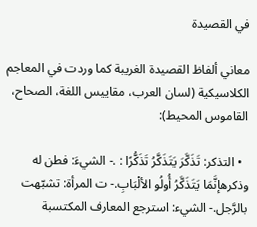في القصيدة

معاني ألفاظ القصيدة الغريبة كما وردت في المعاجم الكلاسيكية (لسان العرب، مقاييس اللغة، الصحاح، القاموس المحيط):

  • التذكر: تَذَكَّرَ يَتَذَكَّرُ تَذَكُّرًا : .- الشيءَ: فطن له وذكرهإنَّمَا يَتَذَكَّرُ أُولُو الألْبَابِ.- ت المرأة: تشبّهت بالرَّجل.- الشيء: استرجع المعارف المكتسبة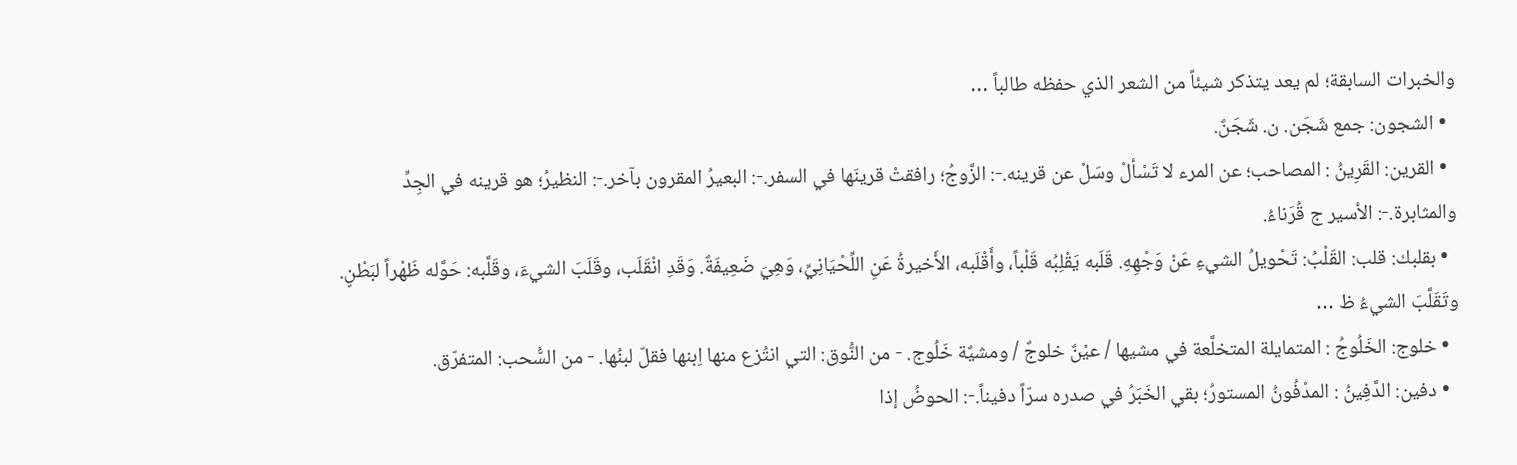والخبرات السابقة؛ لم يعد يتذكر شيئاً من الشعر الذي حفظه طالباً …
  • الشجون: جمع شَجَن. ن. شَجَنٌ.
  • القرين: القَرِينُ : المصاحب؛ عن المرء لا تَسْألْ وسَلْ عن قرينه.-: الزَّوجُ؛ رافقتْ قرينَها في السفر.-: البعيرُ المقرون بآخر.-: النظيرُ؛ هو قرينه في الجِدِّ والمثابرة.-: الأسير ج قُرَناءُ.
  • بقلبك: قلب: القَلْبُ: تَحْويلُ الشيءِ عَنْ وَجْهِهِ. قَلَبه يَقْلِبُه قَلْباً، وأَقْلَبه، الأَخيرةُ عَنِ اللِّحْيَانِيِّ، وَهِيَ ضَعِيفَةٌ. وَقَدِ انْقَلَب، وقَلَبَ الشيءَ، وقَلَّبه: حَوَّله ظَهْراً لبَطْنٍ. وتَقَلَّبَ الشيءُ ظ …
  • خلوج: الخَلُوجُ : المتمايلة المتخلَّعة في مشيها / عيْنٌ خلوجٌ / ومشيٌة خَلُوج. - من النُّوق: التي انتُزع منها اِبنها فقلّ لبنُها. - من السُّحب: المتفرّق.
  • دفين: الدَّفِينُ : المدْفُونُ المستورُ؛ بقي الخَبَرُ في صدره سرّاً دفيناً.-: الحوضُ إذا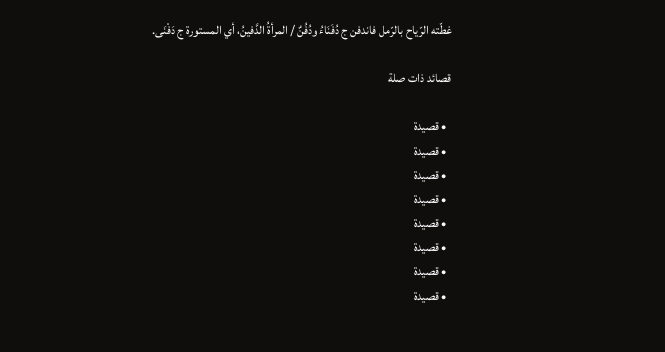غطّته الرّياح بالرّمل فاندفن ج دُفَنَاءُ ودُفُنٌ / المرأةُ الدَّفينُ، أي المستورة ج دَفْنَى.

قصائد ذات صلة

  • قصيدة
  • قصيدة
  • قصيدة
  • قصيدة
  • قصيدة
  • قصيدة
  • قصيدة
  • قصيدة